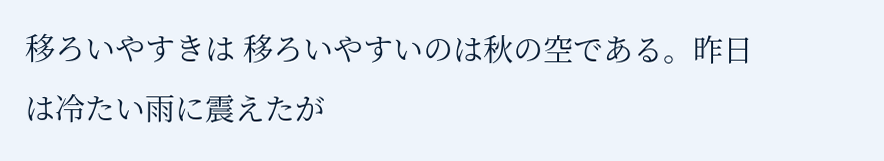移ろいやすきは 移ろいやすいのは秋の空である。昨日は冷たい雨に震えたが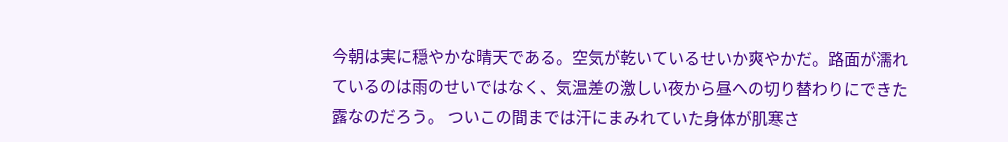今朝は実に穏やかな晴天である。空気が乾いているせいか爽やかだ。路面が濡れているのは雨のせいではなく、気温差の激しい夜から昼への切り替わりにできた露なのだろう。 ついこの間までは汗にまみれていた身体が肌寒さ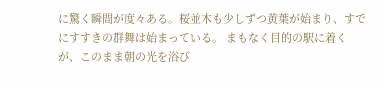に驚く瞬間が度々ある。桜並木も少しずつ黄葉が始まり、すでにすすきの群舞は始まっている。 まもなく目的の駅に着くが、このまま朝の光を浴び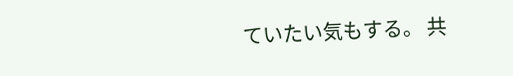ていたい気もする。 共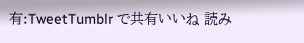有:TweetTumblr で共有いいね 読み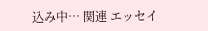込み中… 関連 エッセイ